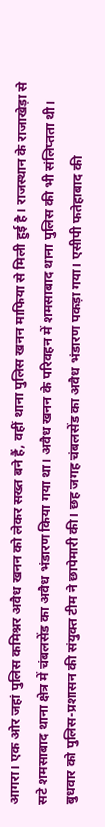आगरा। एक ओर जहां पुलिस कमिश्नर अवैध खनन को लेकर सख्त बने हैं, वहीं थाना पुलिस खनन माफिया से मिली हुई है। राजस्थान के राजाखेड़ा से सटे शमसाबाद थाना क्षेत्र में चंबलसेंड का अवैध भंडारण किया गया था। अवैध खनन के परिवहन में शमसाबाद थाना पुलिस की भी संलिप्तता थी। बुधवार को पुलिस-प्रशासन की संयुक्त टीम ने छापेमारी की। छह जगह चंबलसेंड का अवैध भंडारण पकड़ा गया। एसीपी फतेहाबाद की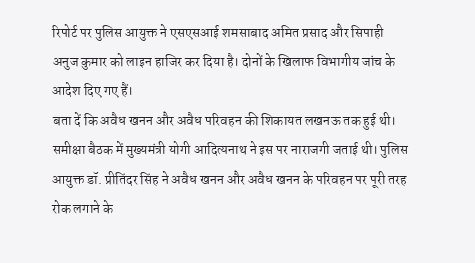रिपोर्ट पर पुलिस आयुक्त ने एसएसआई शमसाबाद अमित प्रसाद और सिपाही अनुज कुमार को लाइन हाजिर कर दिया है। दोनों के खिलाफ विभागीय जांच के आदेश दिए गए हैं।
बता दें कि अवैध खनन और अवैध परिवहन की शिकायत लखनऊ तक हुई थी। समीक्षा बैठक में मुख्यमंत्री योगी आदित्यनाथ ने इस पर नाराजगी जताई थी। पुलिस आयुक्त डॉ. प्रीतिंदर सिंह ने अवैध खनन और अवैध खनन के परिवहन पर पूरी तरह रोक लगाने के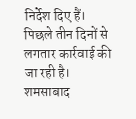निर्देश दिए हैं। पिछले तीन दिनों से लगतार कार्रवाई की जा रही है। शमसाबाद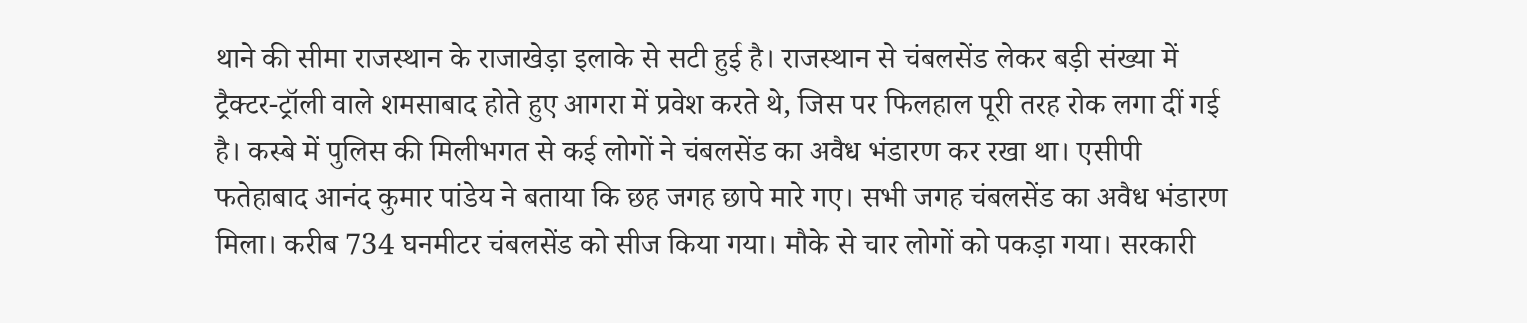थाने की सीमा राजस्थान के राजाखेड़ा इलाके से सटी हुई है। राजस्थान से चंबलसेंड लेकर बड़ी संख्या में ट्रैक्टर-ट्रॉली वाले शमसाबाद होते हुए आगरा में प्रवेश करते थे, जिस पर फिलहाल पूरी तरह रोक लगा दीं गई है। कस्बे में पुलिस की मिलीभगत से कई लोगों ने चंबलसेंड का अवैध भंडारण कर रखा था। एसीपी फतेहाबाद आनंद कुमार पांडेय ने बताया कि छह जगह छापे मारे गए। सभी जगह चंबलसेंड का अवैध भंडारण मिला। करीब 734 घनमीटर चंबलसेंड को सीज किया गया। मौके से चार लोगों को पकड़ा गया। सरकारी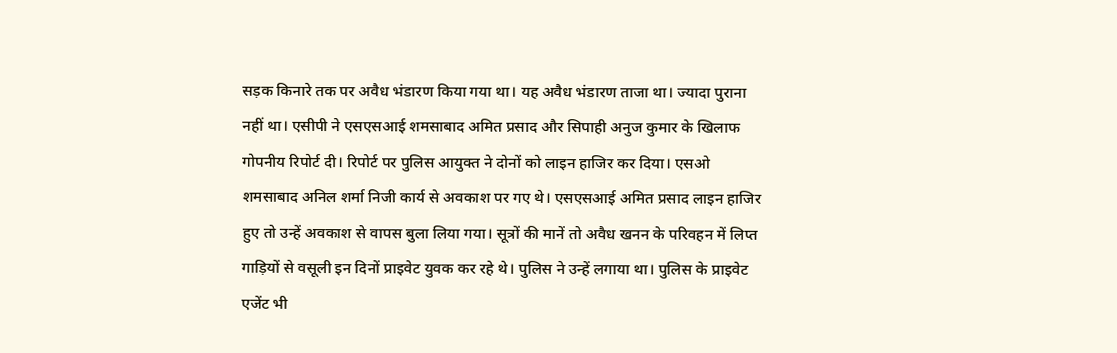सड़क किनारे तक पर अवैध भंडारण किया गया था। यह अवैध भंडारण ताजा था। ज्यादा पुराना नहीं था। एसीपी ने एसएसआई शमसाबाद अमित प्रसाद और सिपाही अनुज कुमार के खिलाफ गोपनीय रिपोर्ट दी। रिपोर्ट पर पुलिस आयुक्त ने दोनों को लाइन हाजिर कर दिया। एसओ शमसाबाद अनिल शर्मा निजी कार्य से अवकाश पर गए थे। एसएसआई अमित प्रसाद लाइन हाजिर हुए तो उन्हें अवकाश से वापस बुला लिया गया। सूत्रों की मानें तो अवैध खनन के परिवहन में लिप्त गाड़ियों से वसूली इन दिनों प्राइवेट युवक कर रहे थे। पुलिस ने उन्हें लगाया था। पुलिस के प्राइवेट एजेंट भी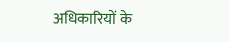अधिकारियों के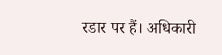रडार पर हैं। अधिकारी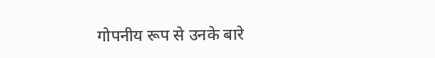गोपनीय रूप से उनके बारे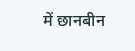में छानबीन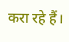करा रहे हैं।